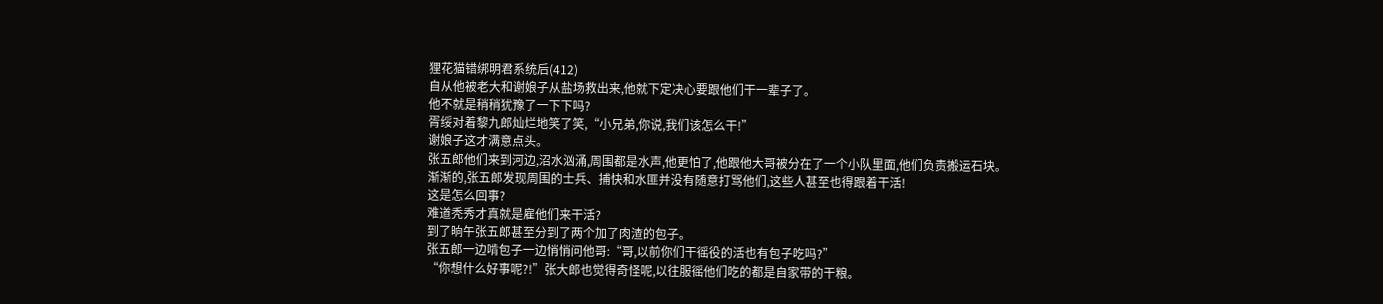狸花猫错绑明君系统后(412)
自从他被老大和谢娘子从盐场救出来,他就下定决心要跟他们干一辈子了。
他不就是稍稍犹豫了一下下吗?
胥绥对着黎九郎灿烂地笑了笑,“小兄弟,你说,我们该怎么干!”
谢娘子这才满意点头。
张五郎他们来到河边,沼水汹涌,周围都是水声,他更怕了,他跟他大哥被分在了一个小队里面,他们负责搬运石块。
渐渐的,张五郎发现周围的士兵、捕快和水匪并没有随意打骂他们,这些人甚至也得跟着干活!
这是怎么回事?
难道秃秀才真就是雇他们来干活?
到了晌午张五郎甚至分到了两个加了肉渣的包子。
张五郎一边啃包子一边悄悄问他哥:“哥,以前你们干徭役的活也有包子吃吗?”
“你想什么好事呢?!”张大郎也觉得奇怪呢,以往服徭他们吃的都是自家带的干粮。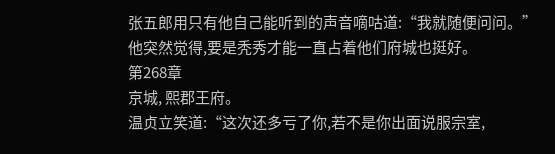张五郎用只有他自己能听到的声音嘀咕道:“我就随便问问。”
他突然觉得,要是秃秀才能一直占着他们府城也挺好。
第268章
京城, 熙郡王府。
温贞立笑道:“这次还多亏了你,若不是你出面说服宗室,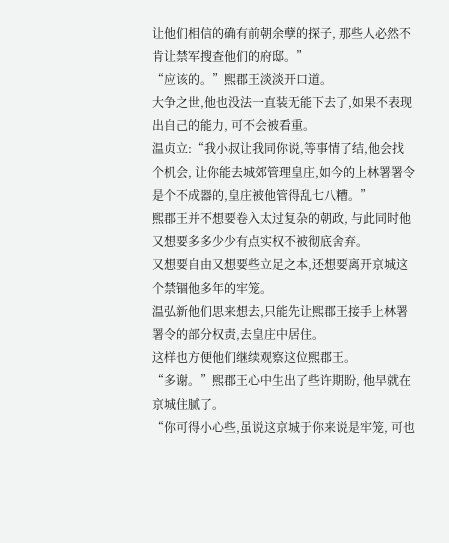让他们相信的确有前朝余孽的探子, 那些人必然不肯让禁军搜查他们的府邸。”
“应该的。”熙郡王淡淡开口道。
大争之世,他也没法一直装无能下去了,如果不表现出自己的能力, 可不会被看重。
温贞立:“我小叔让我同你说,等事情了结,他会找个机会, 让你能去城郊管理皇庄,如今的上林署署令是个不成器的,皇庄被他管得乱七八糟。”
熙郡王并不想要卷入太过复杂的朝政, 与此同时他又想要多多少少有点实权不被彻底舍弃。
又想要自由又想要些立足之本,还想要离开京城这个禁锢他多年的牢笼。
温弘新他们思来想去,只能先让熙郡王接手上林署署令的部分权责,去皇庄中居住。
这样也方便他们继续观察这位熙郡王。
“多谢。”熙郡王心中生出了些许期盼, 他早就在京城住腻了。
“你可得小心些,虽说这京城于你来说是牢笼, 可也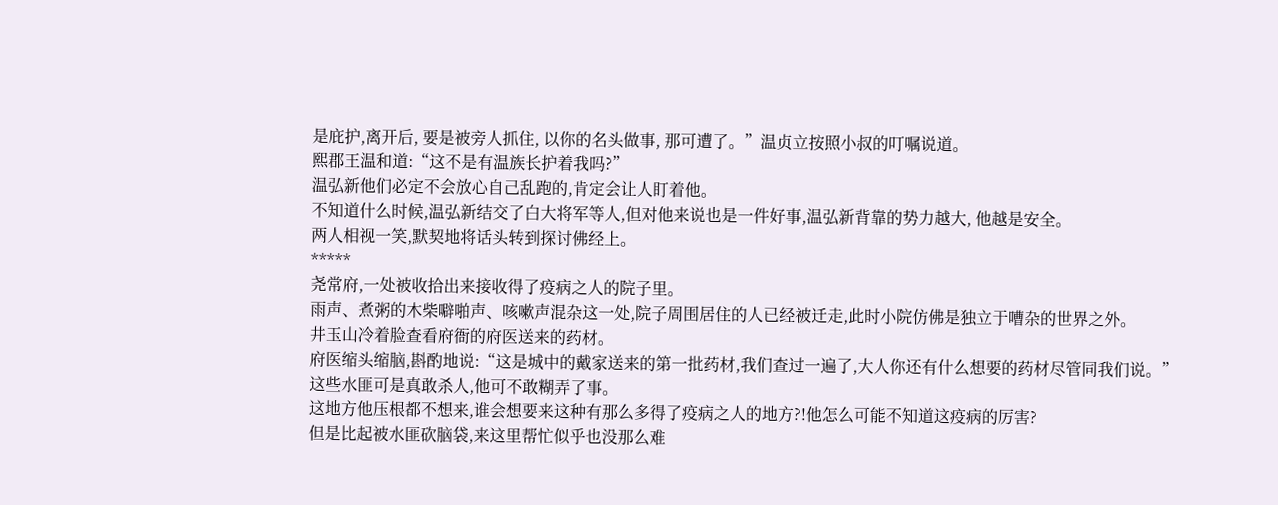是庇护,离开后, 要是被旁人抓住, 以你的名头做事, 那可遭了。”温贞立按照小叔的叮嘱说道。
熙郡王温和道:“这不是有温族长护着我吗?”
温弘新他们必定不会放心自己乱跑的,肯定会让人盯着他。
不知道什么时候,温弘新结交了白大将军等人,但对他来说也是一件好事,温弘新背靠的势力越大, 他越是安全。
两人相视一笑,默契地将话头转到探讨佛经上。
*****
尧常府,一处被收拾出来接收得了疫病之人的院子里。
雨声、煮粥的木柴噼啪声、咳嗽声混杂这一处,院子周围居住的人已经被迁走,此时小院仿佛是独立于嘈杂的世界之外。
井玉山冷着脸查看府衙的府医送来的药材。
府医缩头缩脑,斟酌地说:“这是城中的戴家送来的第一批药材,我们查过一遍了,大人你还有什么想要的药材尽管同我们说。”
这些水匪可是真敢杀人,他可不敢糊弄了事。
这地方他压根都不想来,谁会想要来这种有那么多得了疫病之人的地方?!他怎么可能不知道这疫病的厉害?
但是比起被水匪砍脑袋,来这里帮忙似乎也没那么难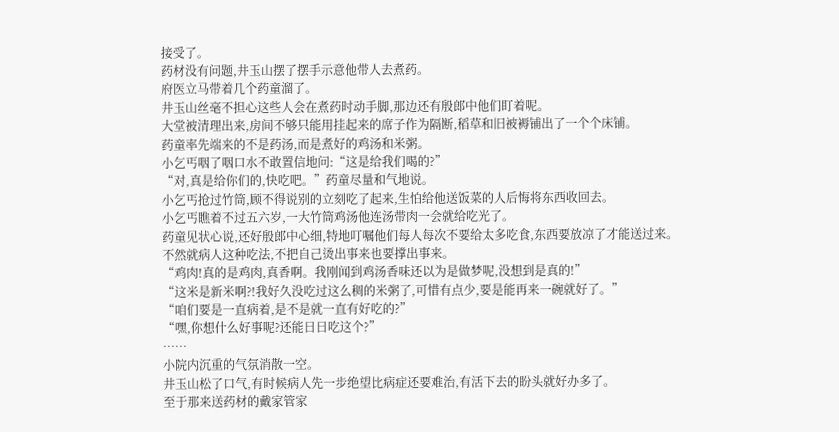接受了。
药材没有问题,井玉山摆了摆手示意他带人去煮药。
府医立马带着几个药童溜了。
井玉山丝毫不担心这些人会在煮药时动手脚,那边还有殷郎中他们盯着呢。
大堂被清理出来,房间不够只能用挂起来的席子作为隔断,稻草和旧被褥铺出了一个个床铺。
药童率先端来的不是药汤,而是煮好的鸡汤和米粥。
小乞丐咽了咽口水不敢置信地问:“这是给我们喝的?”
“对,真是给你们的,快吃吧。”药童尽量和气地说。
小乞丐抢过竹筒,顾不得说别的立刻吃了起来,生怕给他送饭菜的人后悔将东西收回去。
小乞丐瞧着不过五六岁,一大竹筒鸡汤他连汤带肉一会就给吃光了。
药童见状心说,还好殷郎中心细,特地叮嘱他们每人每次不要给太多吃食,东西要放凉了才能送过来。
不然就病人这种吃法,不把自己烫出事来也要撑出事来。
“鸡肉!真的是鸡肉,真香啊。我刚闻到鸡汤香味还以为是做梦呢,没想到是真的!”
“这米是新米啊?!我好久没吃过这么稠的米粥了,可惜有点少,要是能再来一碗就好了。”
“咱们要是一直病着,是不是就一直有好吃的?”
“嘿,你想什么好事呢?还能日日吃这个?”
……
小院内沉重的气氛消散一空。
井玉山松了口气,有时候病人先一步绝望比病症还要难治,有活下去的盼头就好办多了。
至于那来送药材的戴家管家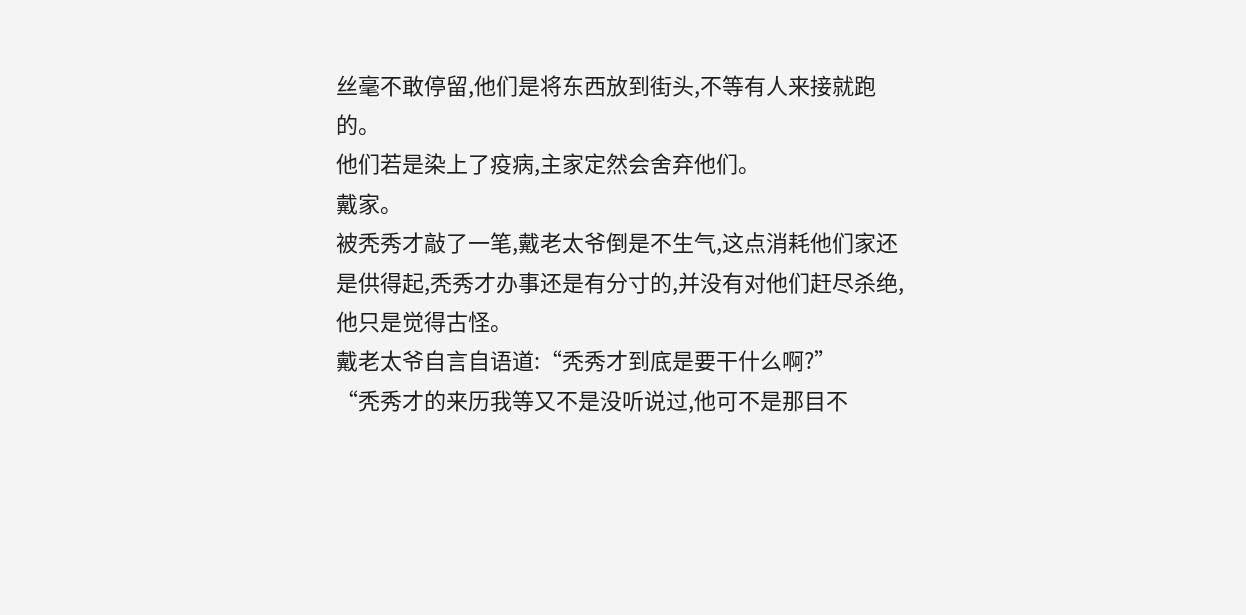丝毫不敢停留,他们是将东西放到街头,不等有人来接就跑的。
他们若是染上了疫病,主家定然会舍弃他们。
戴家。
被秃秀才敲了一笔,戴老太爷倒是不生气,这点消耗他们家还是供得起,秃秀才办事还是有分寸的,并没有对他们赶尽杀绝,他只是觉得古怪。
戴老太爷自言自语道:“秃秀才到底是要干什么啊?”
“秃秀才的来历我等又不是没听说过,他可不是那目不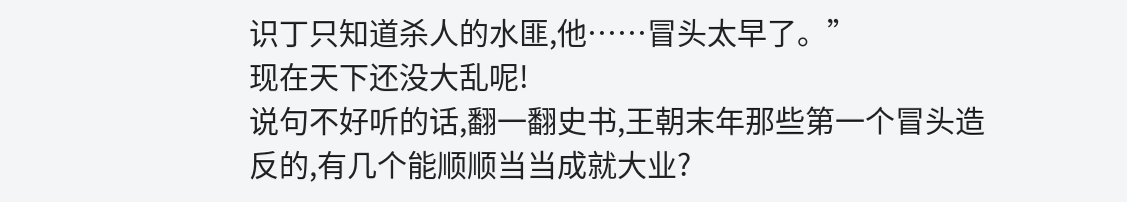识丁只知道杀人的水匪,他……冒头太早了。”
现在天下还没大乱呢!
说句不好听的话,翻一翻史书,王朝末年那些第一个冒头造反的,有几个能顺顺当当成就大业?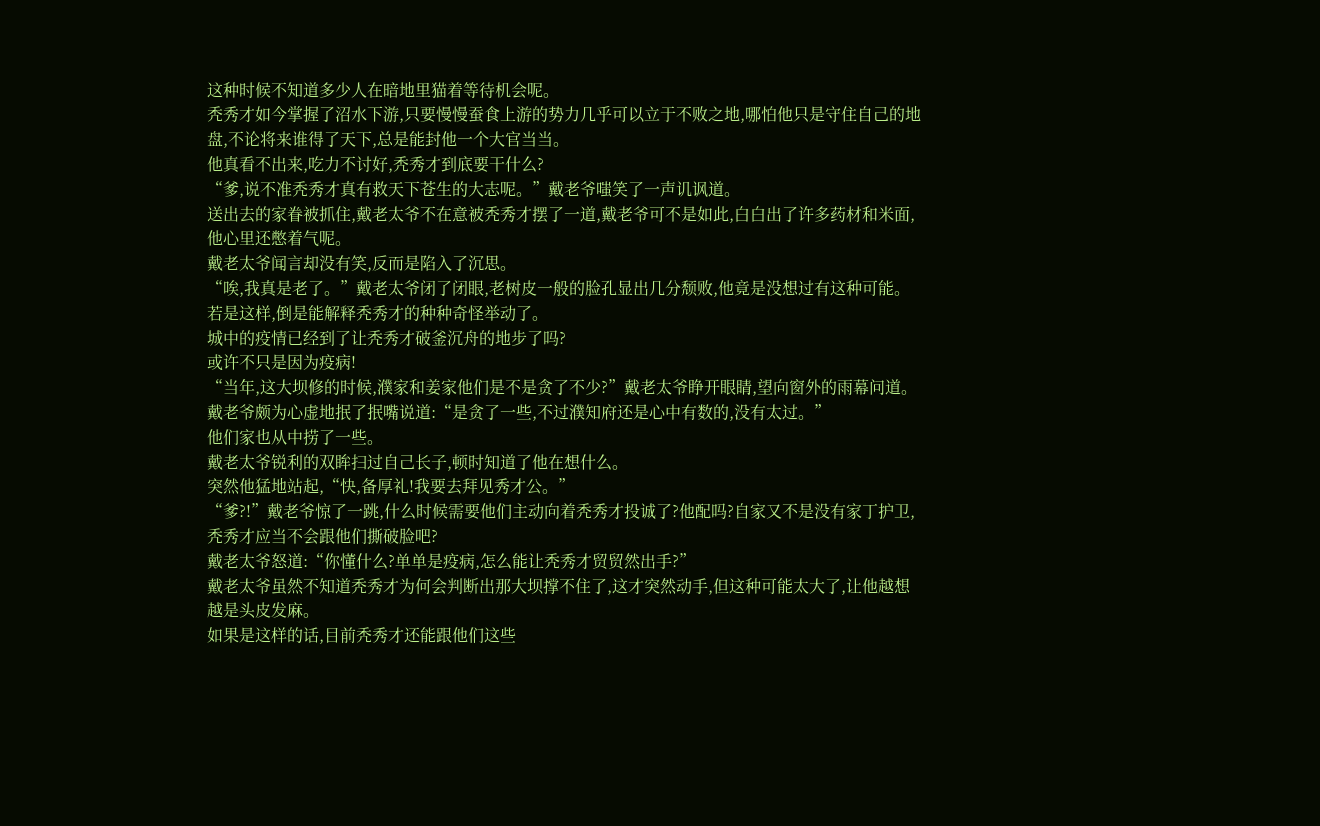这种时候不知道多少人在暗地里猫着等待机会呢。
秃秀才如今掌握了沼水下游,只要慢慢蚕食上游的势力几乎可以立于不败之地,哪怕他只是守住自己的地盘,不论将来谁得了天下,总是能封他一个大官当当。
他真看不出来,吃力不讨好,秃秀才到底要干什么?
“爹,说不准秃秀才真有救天下苍生的大志呢。”戴老爷嗤笑了一声讥讽道。
送出去的家眷被抓住,戴老太爷不在意被秃秀才摆了一道,戴老爷可不是如此,白白出了许多药材和米面,他心里还憋着气呢。
戴老太爷闻言却没有笑,反而是陷入了沉思。
“唉,我真是老了。”戴老太爷闭了闭眼,老树皮一般的脸孔显出几分颓败,他竟是没想过有这种可能。
若是这样,倒是能解释秃秀才的种种奇怪举动了。
城中的疫情已经到了让秃秀才破釜沉舟的地步了吗?
或许不只是因为疫病!
“当年,这大坝修的时候,濮家和姜家他们是不是贪了不少?”戴老太爷睁开眼睛,望向窗外的雨幕问道。
戴老爷颇为心虚地抿了抿嘴说道:“是贪了一些,不过濮知府还是心中有数的,没有太过。”
他们家也从中捞了一些。
戴老太爷锐利的双眸扫过自己长子,顿时知道了他在想什么。
突然他猛地站起,“快,备厚礼!我要去拜见秀才公。”
“爹?!”戴老爷惊了一跳,什么时候需要他们主动向着秃秀才投诚了?他配吗?自家又不是没有家丁护卫,秃秀才应当不会跟他们撕破脸吧?
戴老太爷怒道:“你懂什么?单单是疫病,怎么能让秃秀才贸贸然出手?”
戴老太爷虽然不知道秃秀才为何会判断出那大坝撑不住了,这才突然动手,但这种可能太大了,让他越想越是头皮发麻。
如果是这样的话,目前秃秀才还能跟他们这些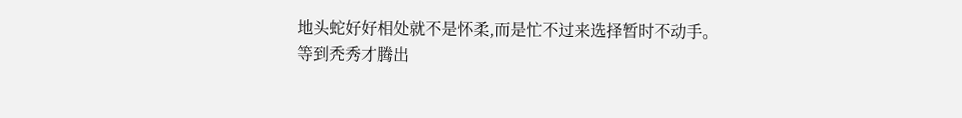地头蛇好好相处就不是怀柔,而是忙不过来选择暂时不动手。
等到秃秀才腾出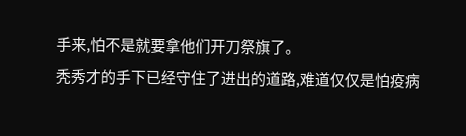手来,怕不是就要拿他们开刀祭旗了。
秃秀才的手下已经守住了进出的道路,难道仅仅是怕疫病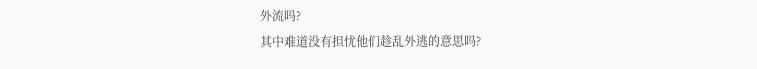外流吗?
其中难道没有担忧他们趁乱外逃的意思吗?